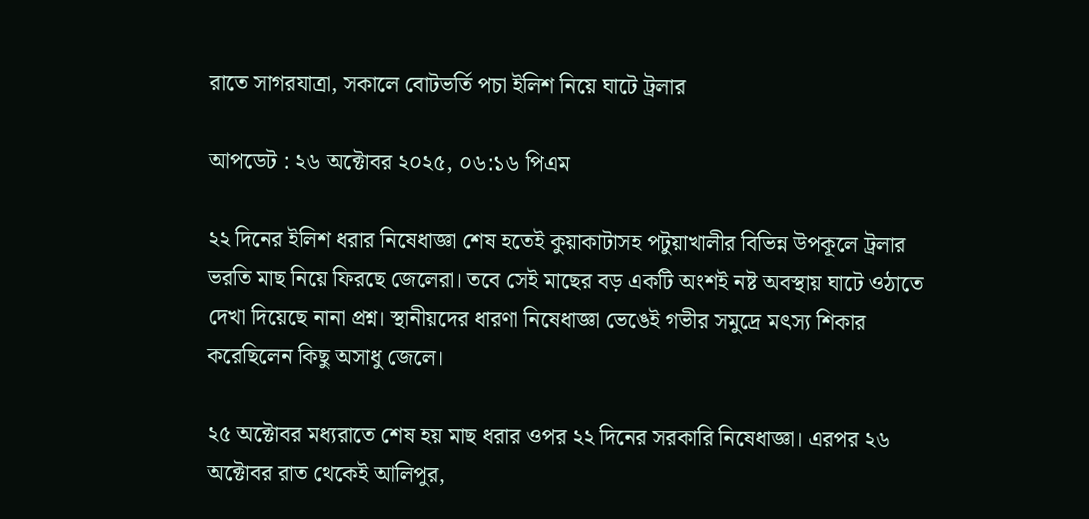রাতে সাগরযাত্রা, সকালে বোটভর্তি পচা ইলিশ নিয়ে ঘাটে ট্রলার

আপডেট : ২৬ অক্টোবর ২০২৫, ০৬:১৬ পিএম

২২ দিনের ইলিশ ধরার নিষেধাজ্ঞা শেষ হতেই কুয়াকাটাসহ পটুয়াখালীর বিভিন্ন উপকূলে ট্রলার ভরতি মাছ নিয়ে ফিরছে জেলেরা। তবে সেই মাছের বড় একটি অংশই নষ্ট অবস্থায় ঘাটে ওঠাতে দেখা দিয়েছে নানা প্রশ্ন। স্থানীয়দের ধারণা নিষেধাজ্ঞা ভেঙেই গভীর সমুদ্রে মৎস্য শিকার করেছিলেন কিছু অসাধু জেলে।

২৫ অক্টোবর মধ্যরাতে শেষ হয় মাছ ধরার ওপর ২২ দিনের সরকারি নিষেধাজ্ঞা। এরপর ২৬ অক্টোবর রাত থেকেই আলিপুর,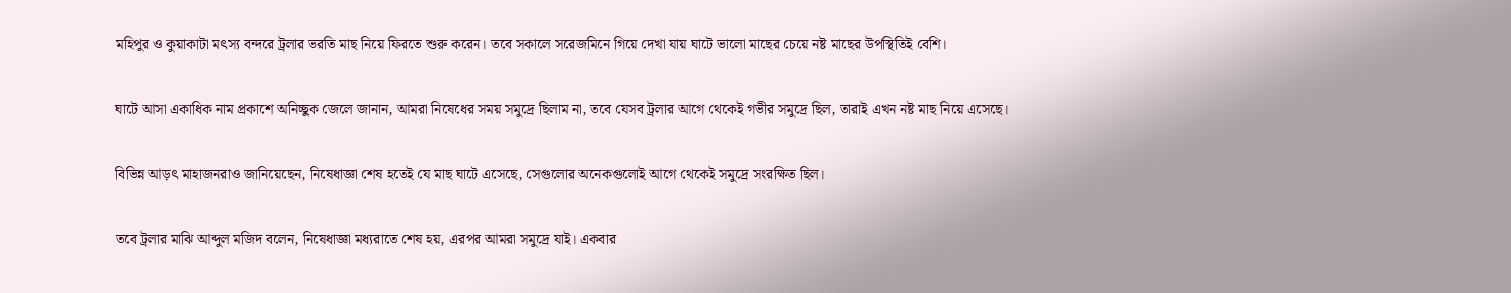মহিপুর ও কুয়াকাটা মৎস্য বন্দরে ট্রলার ভরতি মাছ নিয়ে ফিরতে শুরু করেন। তবে সকালে সরেজমিনে গিয়ে দেখা যায় ঘাটে ভালো মাছের চেয়ে নষ্ট মাছের উপস্থিতিই বেশি।

ঘাটে আসা একাধিক নাম প্রকাশে অনিচ্ছুক জেলে জানান, আমরা নিষেধের সময় সমুদ্রে ছিলাম না, তবে যেসব ট্রলার আগে থেকেই গভীর সমুদ্রে ছিল, তারাই এখন নষ্ট মাছ নিয়ে এসেছে।

বিভিন্ন আড়ৎ মাহাজনরাও জানিয়েছেন, নিষেধাজ্ঞা শেষ হতেই যে মাছ ঘাটে এসেছে, সেগুলোর অনেকগুলোই আগে থেকেই সমুদ্রে সংরক্ষিত ছিল।

তবে ট্রলার মাঝি আব্দুল মজিদ বলেন, নিষেধাজ্ঞা মধ্যরাতে শেষ হয়, এরপর আমরা সমুদ্রে যাই। একবার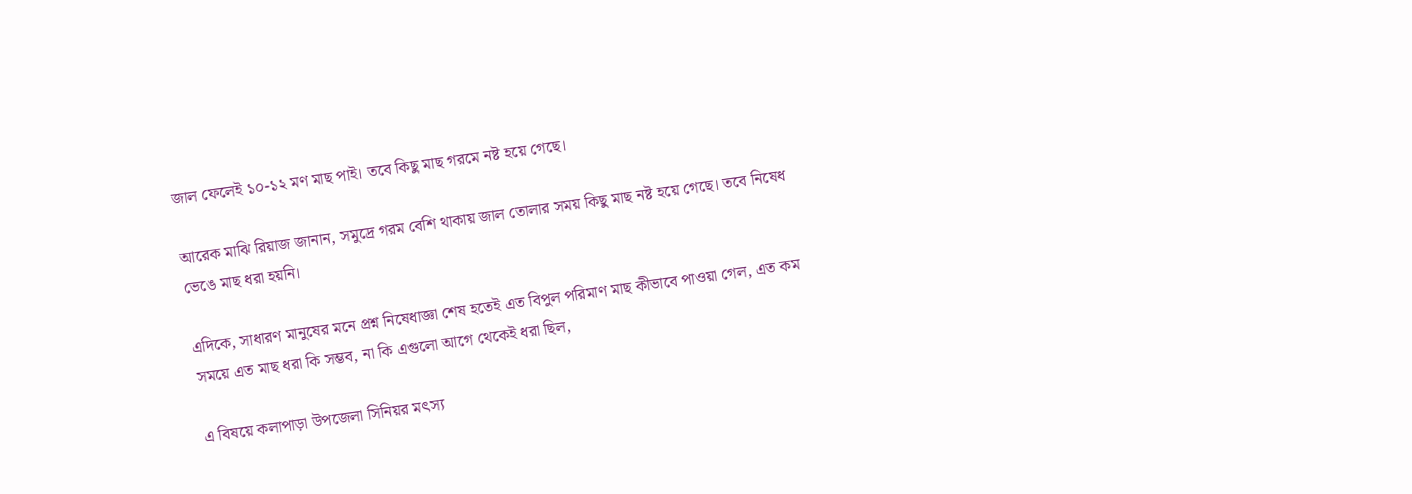জাল ফেলেই ১০-১২ মণ মাছ পাই। তবে কিছু মাছ গরমে নষ্ট হয়ে গেছে।

আরেক মাঝি রিয়াজ জানান, সমুদ্রে গরম বেশি থাকায় জাল তোলার সময় কিছু মাছ নষ্ট হয়ে গেছে। তবে নিষেধ ভেঙে মাছ ধরা হয়নি।

এদিকে, সাধারণ মানুষের মনে প্রশ্ন নিষেধাজ্ঞা শেষ হতেই এত বিপুল পরিমাণ মাছ কীভাবে পাওয়া গেল, এত কম সময়ে এত মাছ ধরা কি সম্ভব, না কি এগুলো আগে থেকেই ধরা ছিল,

এ বিষয়ে কলাপাড়া উপজেলা সিনিয়র মৎস্য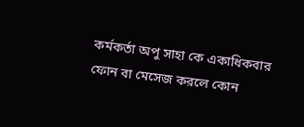কর্মকর্তা অপু সাহা কে একাধিকবার ফোন বা মেসেজ করলে কোন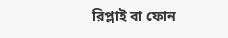রিপ্লাই বা ফোন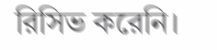রিসিভ করেনি।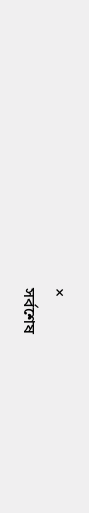×
সর্বশেষ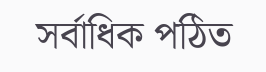সর্বাধিক পঠিত